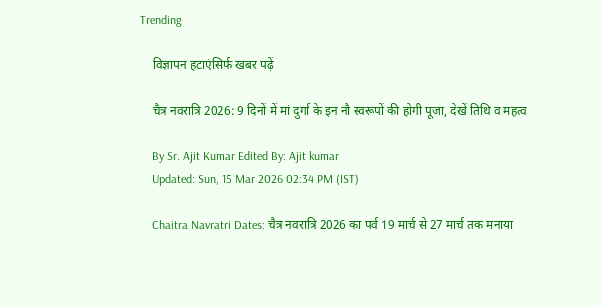Trending

    विज्ञापन हटाएंसिर्फ खबर पढ़ें

    चैत्र नवरात्रि 2026: 9 दिनों में मां दुर्गा के इन नौ स्वरूपों की होगी पूजा, देखें तिथि व महत्व

    By Sr. Ajit Kumar Edited By: Ajit kumar
    Updated: Sun, 15 Mar 2026 02:34 PM (IST)

    Chaitra Navratri Dates: चैत्र नवरात्रि 2026 का पर्व 19 मार्च से 27 मार्च तक मनाया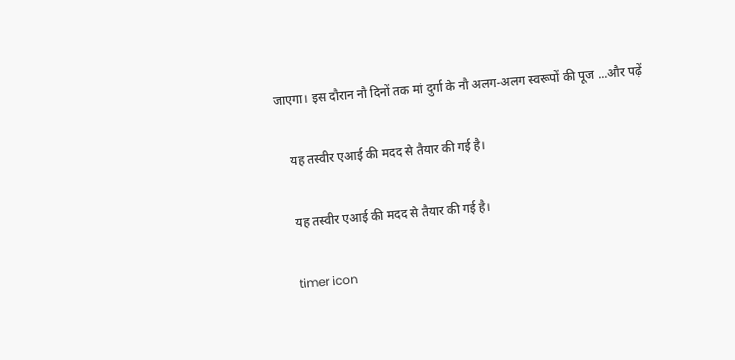जाएगा। इस दौरान नौ दिनों तक मां दुर्गा के नौ अलग-अलग स्वरूपों की पूज ...और पढ़ें

    यह तस्वीर एआई की मदद से तैयार की गई है।

    यह तस्वीर एआई की मदद से तैयार की गई है।

    timer icon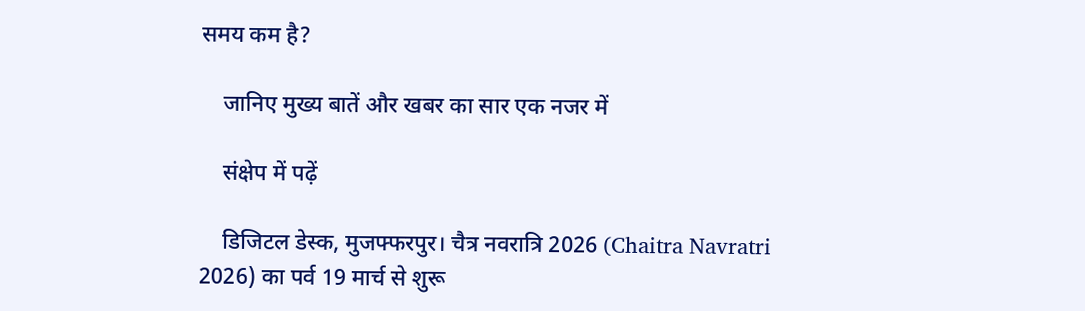समय कम है?

    जानिए मुख्य बातें और खबर का सार एक नजर में

    संक्षेप में पढ़ें

    डिजिटल डेस्क, मुजफ्फरपुर। चैत्र नवरात्रि 2026 (Chaitra Navratri 2026) का पर्व 19 मार्च से शुरू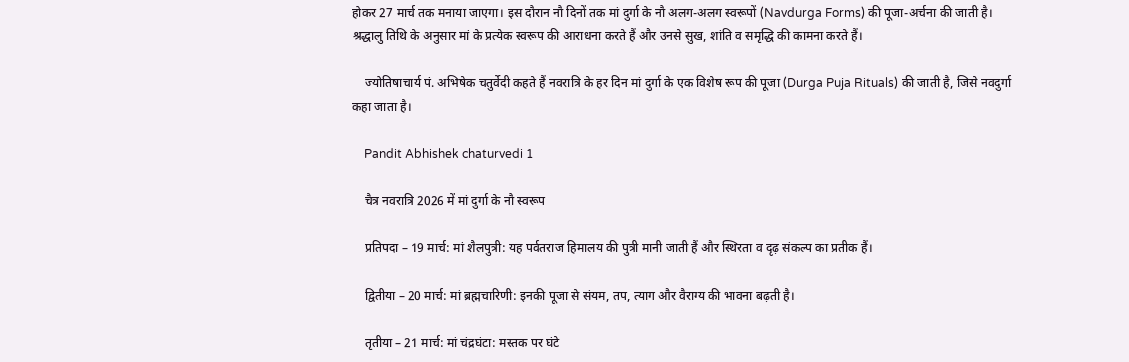होकर 27 मार्च तक मनाया जाएगा। इस दौरान नौ दिनों तक मां दुर्गा के नौ अलग-अलग स्वरूपों (Navdurga Forms) की पूजा-अर्चना की जाती है। श्रद्धालु तिथि के अनुसार मां के प्रत्येक स्वरूप की आराधना करते हैं और उनसे सुख, शांति व समृद्धि की कामना करते हैं।

    ज्योतिषाचार्य पं. अभिषेक चतुर्वेदी कहते हैं नवरात्रि के हर दिन मां दुर्गा के एक विशेष रूप की पूजा (Durga Puja Rituals) की जाती है, जिसे नवदुर्गा कहा जाता है।

    Pandit Abhishek chaturvedi 1

    चैत्र नवरात्रि 2026 में मां दुर्गा के नौ स्वरूप

    प्रतिपदा – 19 मार्च: मां शैलपुत्री: यह पर्वतराज हिमालय की पुत्री मानी जाती हैं और स्थिरता व दृढ़ संकल्प का प्रतीक हैं।

    द्वितीया – 20 मार्च: मां ब्रह्मचारिणी: इनकी पूजा से संयम, तप, त्याग और वैराग्य की भावना बढ़ती है।

    तृतीया – 21 मार्च: मां चंद्रघंटा: मस्तक पर घंटे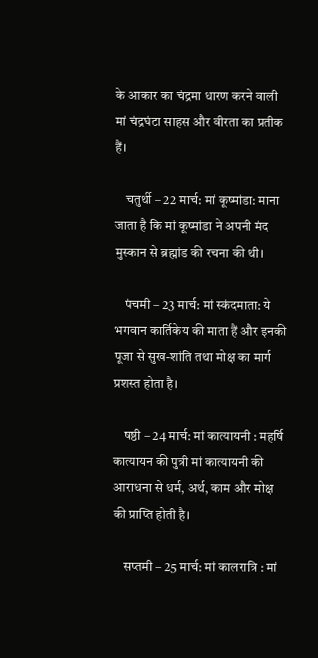के आकार का चंद्रमा धारण करने वाली मां चंद्रघंटा साहस और वीरता का प्रतीक हैं।

    चतुर्थी – 22 मार्च: मां कूष्मांडा: माना जाता है कि मां कूष्मांडा ने अपनी मंद मुस्कान से ब्रह्मांड की रचना की थी।

    पंचमी – 23 मार्च: मां स्कंदमाता: ये भगवान कार्तिकेय की माता हैं और इनकी पूजा से सुख-शांति तथा मोक्ष का मार्ग प्रशस्त होता है।

    षष्ठी – 24 मार्च: मां कात्यायनी : महर्षि कात्यायन की पुत्री मां कात्यायनी की आराधना से धर्म, अर्थ, काम और मोक्ष की प्राप्ति होती है।

    सप्तमी – 25 मार्च: मां कालरात्रि : मां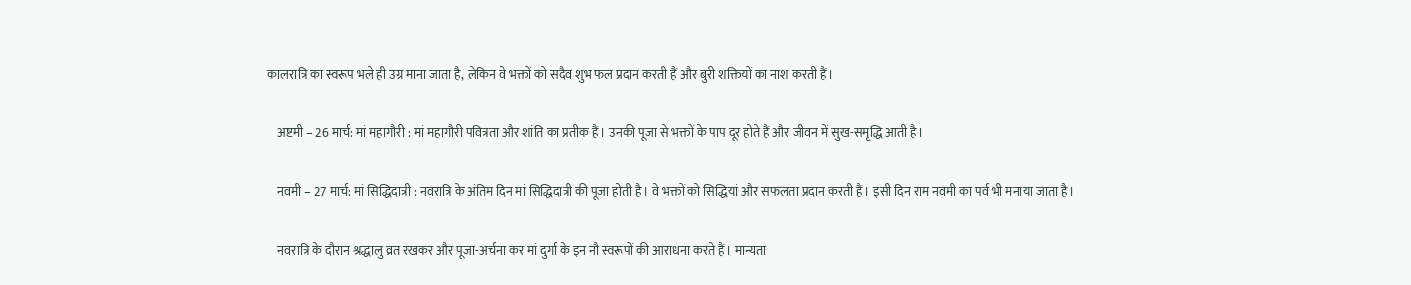कालरात्रि का स्वरूप भले ही उग्र माना जाता है, लेकिन वे भक्तों को सदैव शुभ फल प्रदान करती हैं और बुरी शक्तियों का नाश करती हैं।

    अष्टमी – 26 मार्च: मां महागौरी : मां महागौरी पवित्रता और शांति का प्रतीक हैं। उनकी पूजा से भक्तों के पाप दूर होते हैं और जीवन में सुख-समृद्धि आती है।

    नवमी – 27 मार्च: मां सिद्धिदात्री : नवरात्रि के अंतिम दिन मां सिद्धिदात्री की पूजा होती है। वे भक्तों को सिद्धियां और सफलता प्रदान करती हैं। इसी दिन राम नवमी का पर्व भी मनाया जाता है।

    नवरात्रि के दौरान श्रद्धालु व्रत रखकर और पूजा-अर्चना कर मां दुर्गा के इन नौ स्वरूपों की आराधना करते हैं। मान्यता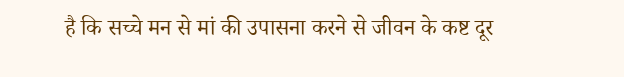है कि सच्चे मन से मां की उपासना करने से जीवन के कष्ट दूर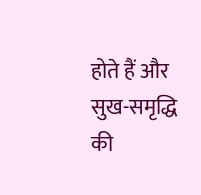होते हैं और सुख-समृद्धि की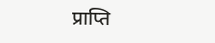प्राप्ति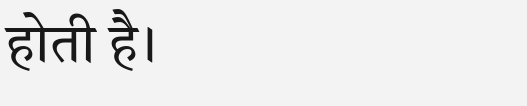होती है।